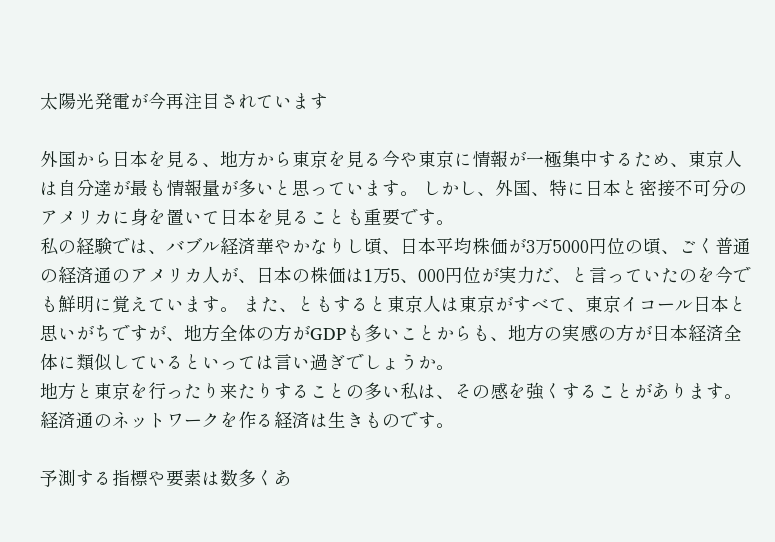太陽光発電が今再注目されています

外国から日本を見る、地方から東京を見る今や東京に情報が一極集中するため、東京人は自分達が最も情報量が多いと思っています。 しかし、外国、特に日本と密接不可分のアメリカに身を置いて日本を見ることも重要です。
私の経験では、バブル経済華やかなりし頃、日本平均株価が3万5000円位の頃、ごく普通の経済通のアメリカ人が、日本の株価は1万5、000円位が実力だ、と言っていたのを今でも鮮明に覚えています。 また、ともすると東京人は東京がすべて、東京イコール日本と思いがちですが、地方全体の方がGDPも多いことからも、地方の実感の方が日本経済全体に類似しているといっては言い過ぎでしょうか。
地方と東京を行ったり来たりすることの多い私は、その感を強くすることがあります。 経済通のネットワークを作る経済は生きものです。

予測する指標や要素は数多くあ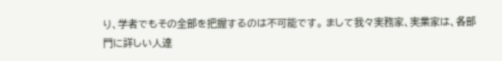り、学者でもその全部を把握するのは不可能です。 まして我々実務家、実業家は、各部門に詳しい人達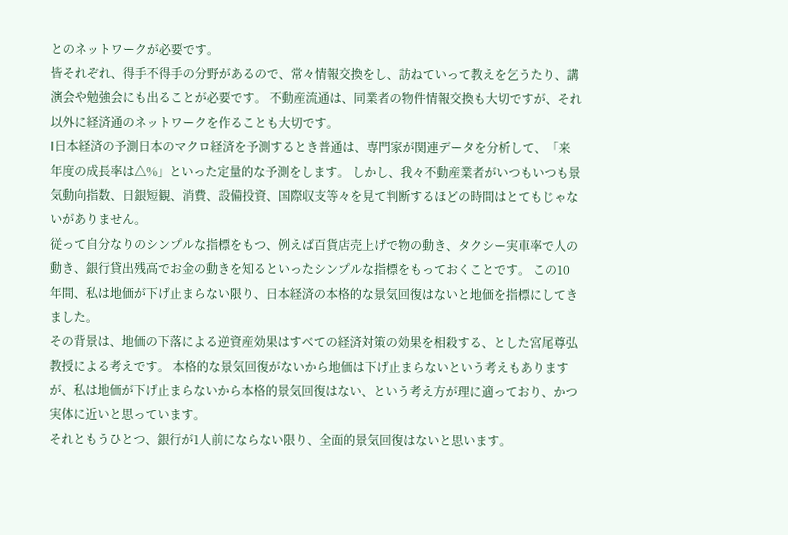とのネットワークが必要です。
皆それぞれ、得手不得手の分野があるので、常々情報交換をし、訪ねていって教えを乞うたり、講演会や勉強会にも出ることが必要です。 不動産流通は、同業者の物件情報交換も大切ですが、それ以外に経済通のネットワークを作ることも大切です。
I日本経済の予測日本のマクロ経済を予測するとき普通は、専門家が関連データを分析して、「来年度の成長率は△%」といった定量的な予測をします。 しかし、我々不動産業者がいつもいつも景気動向指数、日銀短観、消費、設備投資、国際収支等々を見て判断するほどの時間はとてもじゃないがありません。
従って自分なりのシンプルな指標をもつ、例えば百貨店売上げで物の動き、タクシー実車率で人の動き、銀行貸出残高でお金の動きを知るといったシンプルな指標をもっておくことです。 この10年間、私は地価が下げ止まらない限り、日本経済の本格的な景気回復はないと地価を指標にしてきました。
その背景は、地価の下落による逆資産効果はすべての経済対策の効果を相殺する、とした宮尾尊弘教授による考えです。 本格的な景気回復がないから地価は下げ止まらないという考えもありますが、私は地価が下げ止まらないから本格的景気回復はない、という考え方が理に適っており、かつ実体に近いと思っています。
それともうひとつ、銀行が1人前にならない限り、全面的景気回復はないと思います。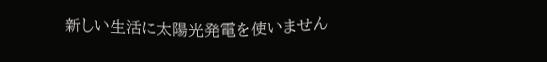新しい生活に太陽光発電を使いません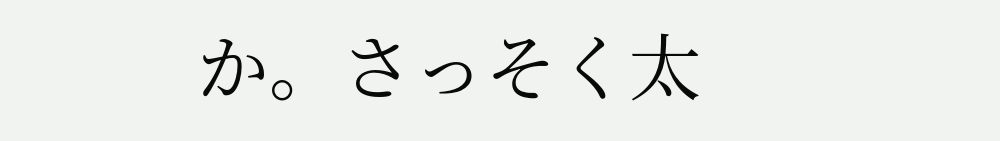か。さっそく太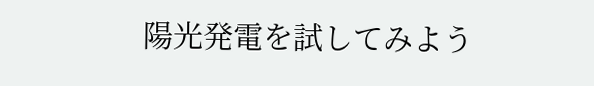陽光発電を試してみよう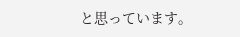と思っています。